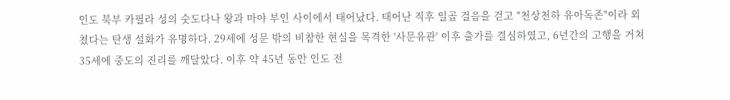인도 북부 카필라 성의 숫도다나 왕과 마야 부인 사이에서 태어났다. 태어난 직후 일곱 걸음을 걷고 "천상천하 유아독존"이라 외쳤다는 탄생 설화가 유명하다. 29세에 성문 밖의 비참한 현실을 목격한 '사문유관' 이후 출가를 결심하였고, 6년간의 고행을 거쳐 35세에 중도의 진리를 깨달았다. 이후 약 45년 동안 인도 전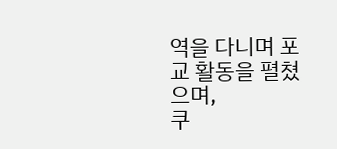역을 다니며 포교 활동을 펼쳤으며,
쿠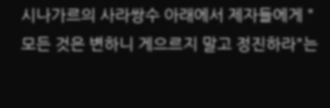시나가르의 사라쌍수 아래에서 제자들에게 "모든 것은 변하니 게으르지 말고 정진하라"는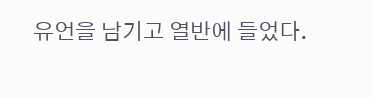유언을 남기고 열반에 들었다.